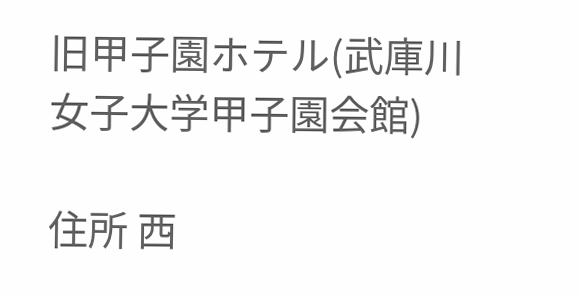旧甲子園ホテル(武庫川女子大学甲子園会館)

住所 西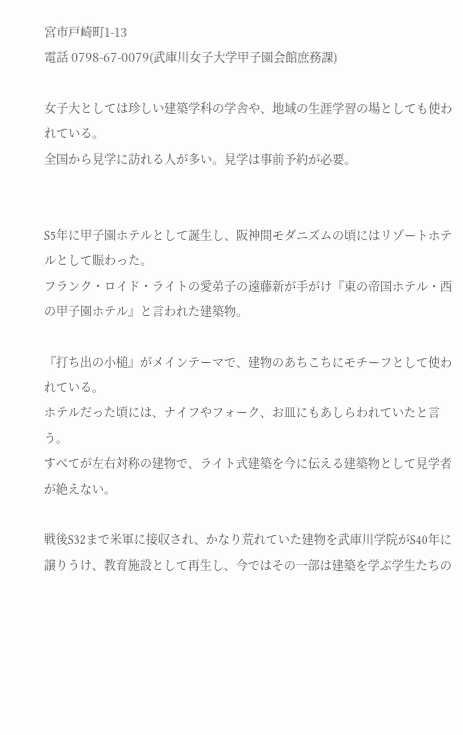宮市戸崎町1-13
電話 0798-67-0079(武庫川女子大学甲子園会館庶務課)

女子大としては珍しい建築学科の学舎や、地域の生涯学習の場としても使われている。
全国から見学に訪れる人が多い。見学は事前予約が必要。


S5年に甲子園ホテルとして誕生し、阪神間モダニズムの頃にはリゾートホテルとして賑わった。
フランク・ロイド・ライトの愛弟子の遠藤新が手がけ『東の帝国ホテル・西の甲子園ホテル』と言われた建築物。

『打ち出の小槌』がメインテーマで、建物のあちこちにモチーフとして使われている。
ホテルだった頃には、ナイフやフォーク、お皿にもあしらわれていたと言う。
すべてが左右対称の建物で、ライト式建築を今に伝える建築物として見学者が絶えない。

戦後S32まで米軍に接収され、かなり荒れていた建物を武庫川学院がS40年に譲りうけ、教育施設として再生し、今ではその一部は建築を学ぶ学生たちの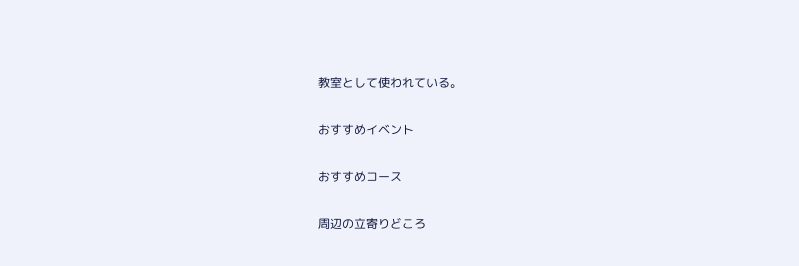教室として使われている。

おすすめイベント

おすすめコース

周辺の立寄りどころ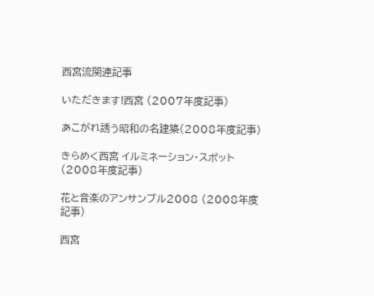西宮流関連記事

いただきます!西宮 (2007年度記事)

あこがれ誘う昭和の名建築(2008年度記事)

きらめく西宮 イルミネーション・スポット (2008年度記事)

花と音楽のアンサンブル2008 (2008年度記事)

西宮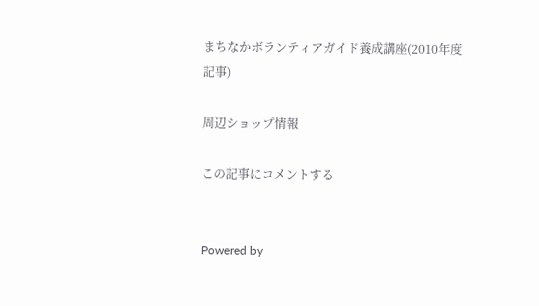まちなかボランティアガイド養成講座(2010年度記事)

周辺ショップ情報

この記事にコメントする


Powered by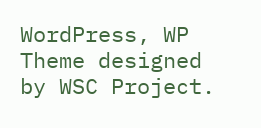WordPress, WP Theme designed by WSC Project.